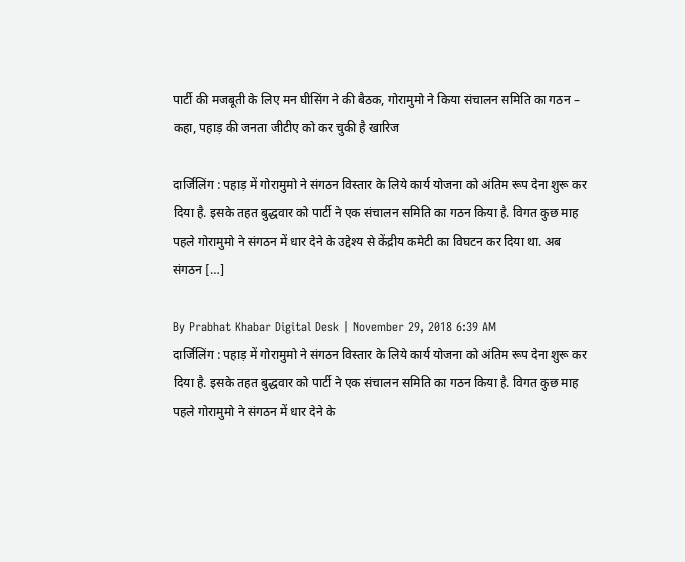पार्टी की मजबूती के लिए मन घीसिंग ने की बैठक, गोरामुमो ने किया संचालन समिति का गठन – कहा, पहाड़ की जनता जीटीए को कर चुकी है खारिज

दार्जिलिंग : पहाड़ में गोरामुमो ने संगठन विस्तार के लिये कार्य योजना को अंतिम रूप देना शुरू कर दिया है. इसके तहत बुद्धवार को पार्टी ने एक संचालन समिति का गठन किया है. विगत कुछ माह पहले गोरामुमो ने संगठन में धार देने के उद्देश्य से केंद्रीय कमेटी का विघटन कर दिया था. अब संगठन […]

By Prabhat Khabar Digital Desk | November 29, 2018 6:39 AM
दार्जिलिंग : पहाड़ में गोरामुमो ने संगठन विस्तार के लिये कार्य योजना को अंतिम रूप देना शुरू कर दिया है. इसके तहत बुद्धवार को पार्टी ने एक संचालन समिति का गठन किया है. विगत कुछ माह पहले गोरामुमो ने संगठन में धार देने के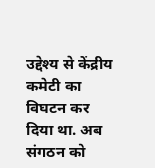उद्देश्य से केंद्रीय कमेटी का विघटन कर दिया था. अब संगठन को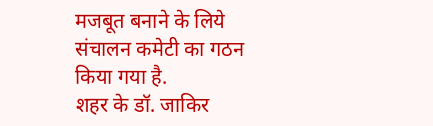मजबूत बनाने के लिये संचालन कमेटी का गठन किया गया है.
शहर के डॉ. जाकिर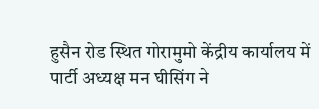हुसैन रोड स्थित गोरामुमो केंद्रीय कार्यालय में पार्टी अध्यक्ष मन घीसिंग ने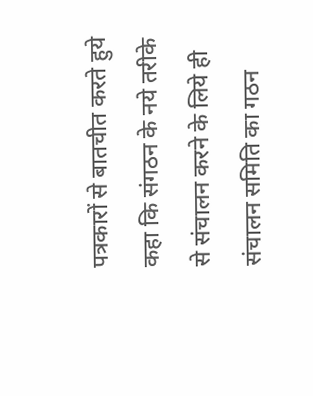पत्रकारों से बातचीत करते हुये कहा कि संगठन के नये तरीके से संचालन करने के लिये ही संचालन समिति का गठन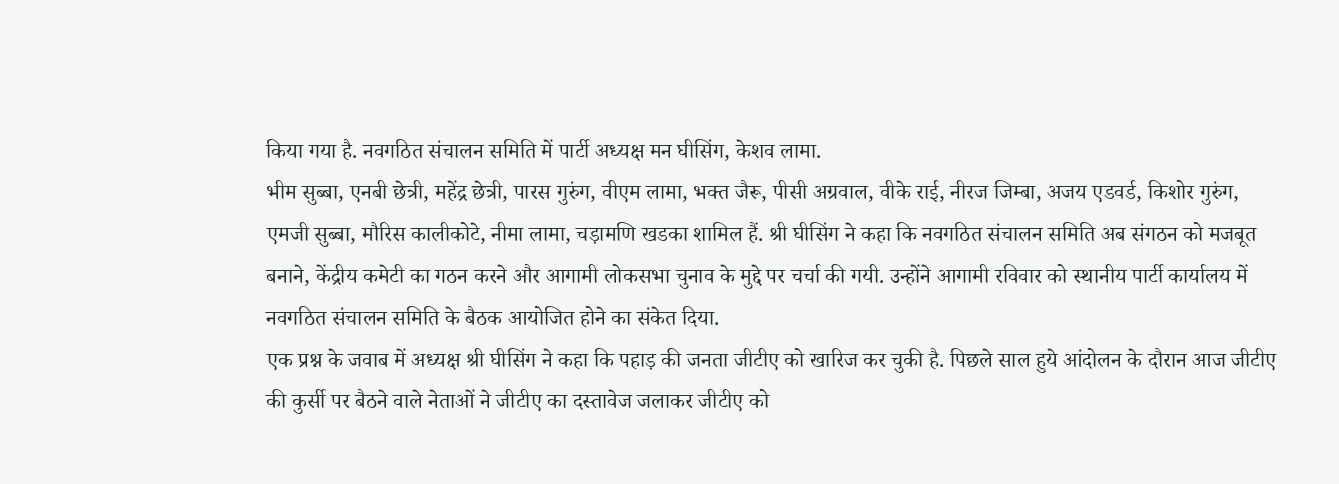किया गया है. नवगठित संचालन समिति में पार्टी अध्यक्ष मन घीसिंग, केशव लामा.
भीम सुब्बा, एनबी छेत्री, महेंद्र छेत्री, पारस गुरुंग, वीएम लामा, भक्त जैरू, पीसी अग्रवाल, वीके राई, नीरज जिम्बा, अजय एडवर्ड, किशोर गुरुंग, एमजी सुब्बा, मौरिस कालीकोटे, नीमा लामा, चड़ामणि खडका शामिल हैं. श्री घीसिंग ने कहा कि नवगठित संचालन समिति अब संगठन को मजबूत बनाने, केंद्रीय कमेटी का गठन करने और आगामी लोकसभा चुनाव के मुद्दे पर चर्चा की गयी. उन्होंने आगामी रविवार को स्थानीय पार्टी कार्यालय में नवगठित संचालन समिति के बैठक आयोजित होने का संकेत दिया.
एक प्रश्न के जवाब में अध्यक्ष श्री घीसिंग ने कहा कि पहाड़ की जनता जीटीए को खारिज कर चुकी है. पिछले साल हुये आंदोलन के दौरान आज जीटीए की कुर्सी पर बैठने वाले नेताओं ने जीटीए का दस्तावेज जलाकर जीटीए को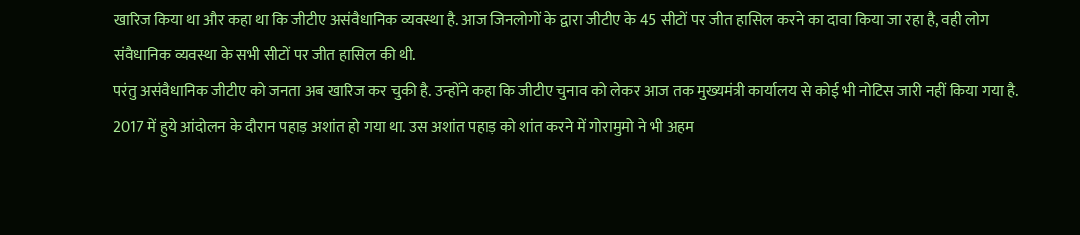खारिज किया था और कहा था कि जीटीए असंवैधानिक व्यवस्था है. आज जिनलोगों के द्वारा जीटीए के 45 सीटों पर जीत हासिल करने का दावा किया जा रहा है, वही लोग संवैधानिक व्यवस्था के सभी सीटों पर जीत हासिल की थी.
परंतु असंवैधानिक जीटीए को जनता अब खारिज कर चुकी है. उन्होंने कहा कि जीटीए चुनाव को लेकर आज तक मुख्यमंत्री कार्यालय से कोई भी नोटिस जारी नहीं किया गया है. 2017 में हुये आंदोलन के दौरान पहाड़ अशांत हो गया था. उस अशांत पहाड़ को शांत करने में गोरामुमो ने भी अहम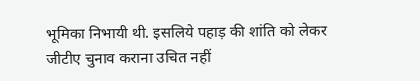भूमिका निभायी थी. इसलिये पहाड़ की शांति को लेकर जीटीए चुनाव कराना उचित नहीं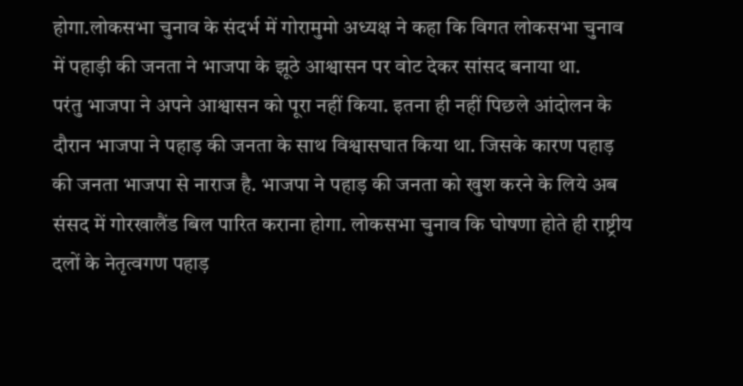होगा.लोकसभा चुनाव के संदर्भ में गोरामुमो अध्यक्ष ने कहा कि विगत लोकसभा चुनाव में पहाड़ी की जनता ने भाजपा के झूठे आश्वासन पर वोट देकर सांसद बनाया था.
परंतु भाजपा ने अपने आश्वासन को पूरा नहीं किया. इतना ही नहीं पिछले आंदोलन के दौरान भाजपा ने पहाड़ की जनता के साथ विश्वासघात किया था. जिसके कारण पहाड़ की जनता भाजपा से ‍नाराज है. भाजपा ने पहाड़ की जनता को खुश करने के लिये अब संसद में गोरखालैंड बिल पारित कराना होगा. लोकसभा चुनाव कि घोषणा होते ही राष्ट्रीय दलों के नेतृत्वगण पहाड़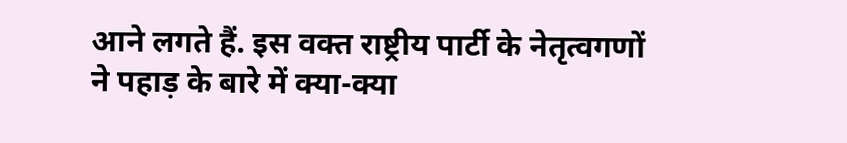आने लगते हैं. इस वक्त राष्ट्रीय पार्टी के नेतृत्वगणों ने पहाड़ के बारे में क्या-क्या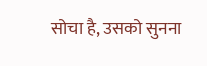सोचा है, उसको सुनना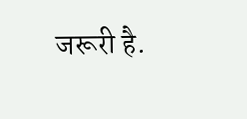जरूरी है.